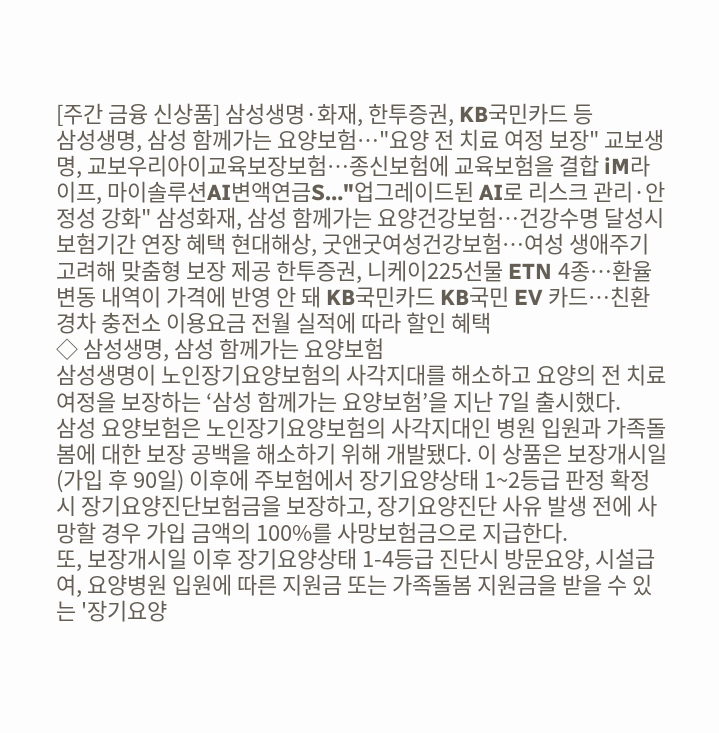[주간 금융 신상품] 삼성생명·화재, 한투증권, KB국민카드 등
삼성생명, 삼성 함께가는 요양보험…"요양 전 치료 여정 보장" 교보생명, 교보우리아이교육보장보험…종신보험에 교육보험을 결합 iM라이프, 마이솔루션AI변액연금S…"업그레이드된 AI로 리스크 관리·안정성 강화" 삼성화재, 삼성 함께가는 요양건강보험…건강수명 달성시 보험기간 연장 혜택 현대해상, 굿앤굿여성건강보험…여성 생애주기 고려해 맞춤형 보장 제공 한투증권, 니케이225선물 ETN 4종…환율 변동 내역이 가격에 반영 안 돼 KB국민카드 KB국민 EV 카드…친환경차 충전소 이용요금 전월 실적에 따라 할인 혜택
◇ 삼성생명, 삼성 함께가는 요양보험
삼성생명이 노인장기요양보험의 사각지대를 해소하고 요양의 전 치료 여정을 보장하는 ‘삼성 함께가는 요양보험’을 지난 7일 출시했다.
삼성 요양보험은 노인장기요양보험의 사각지대인 병원 입원과 가족돌봄에 대한 보장 공백을 해소하기 위해 개발됐다. 이 상품은 보장개시일(가입 후 90일) 이후에 주보험에서 장기요양상태 1~2등급 판정 확정시 장기요양진단보험금을 보장하고, 장기요양진단 사유 발생 전에 사망할 경우 가입 금액의 100%를 사망보험금으로 지급한다.
또, 보장개시일 이후 장기요양상태 1-4등급 진단시 방문요양, 시설급여, 요양병원 입원에 따른 지원금 또는 가족돌봄 지원금을 받을 수 있는 '장기요양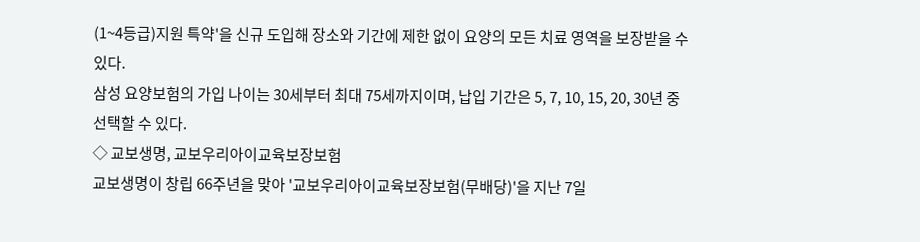(1~4등급)지원 특약'을 신규 도입해 장소와 기간에 제한 없이 요양의 모든 치료 영역을 보장받을 수 있다.
삼성 요양보험의 가입 나이는 30세부터 최대 75세까지이며, 납입 기간은 5, 7, 10, 15, 20, 30년 중 선택할 수 있다.
◇ 교보생명, 교보우리아이교육보장보험
교보생명이 창립 66주년을 맞아 '교보우리아이교육보장보험(무배당)'을 지난 7일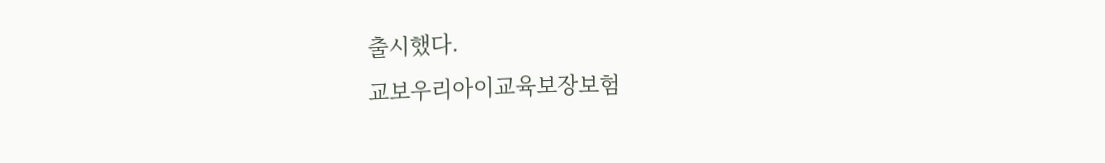출시했다.
교보우리아이교육보장보험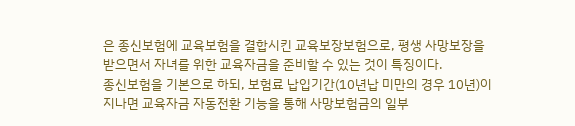은 종신보험에 교육보험을 결합시킨 교육보장보험으로, 평생 사망보장을 받으면서 자녀를 위한 교육자금을 준비할 수 있는 것이 특징이다.
종신보험을 기본으로 하되, 보험료 납입기간(10년납 미만의 경우 10년)이 지나면 교육자금 자동전환 기능을 통해 사망보험금의 일부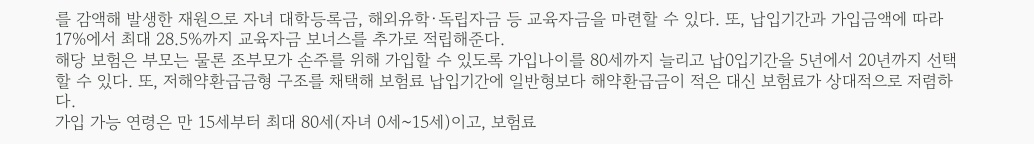를 감액해 발생한 재원으로 자녀 대학등록금, 해외유학·독립자금 등 교육자금을 마련할 수 있다. 또, 납입기간과 가입금액에 따라 17%에서 최대 28.5%까지 교육자금 보너스를 추가로 적립해준다.
해당 보험은 부모는 물론 조부모가 손주를 위해 가입할 수 있도록 가입나이를 80세까지 늘리고 납0입기간을 5년에서 20년까지 선택할 수 있다. 또, 저해약환급금형 구조를 채택해 보험료 납입기간에 일반형보다 해약환급금이 적은 대신 보험료가 상대적으로 저렴하다.
가입 가능 연령은 만 15세부터 최대 80세(자녀 0세~15세)이고, 보험료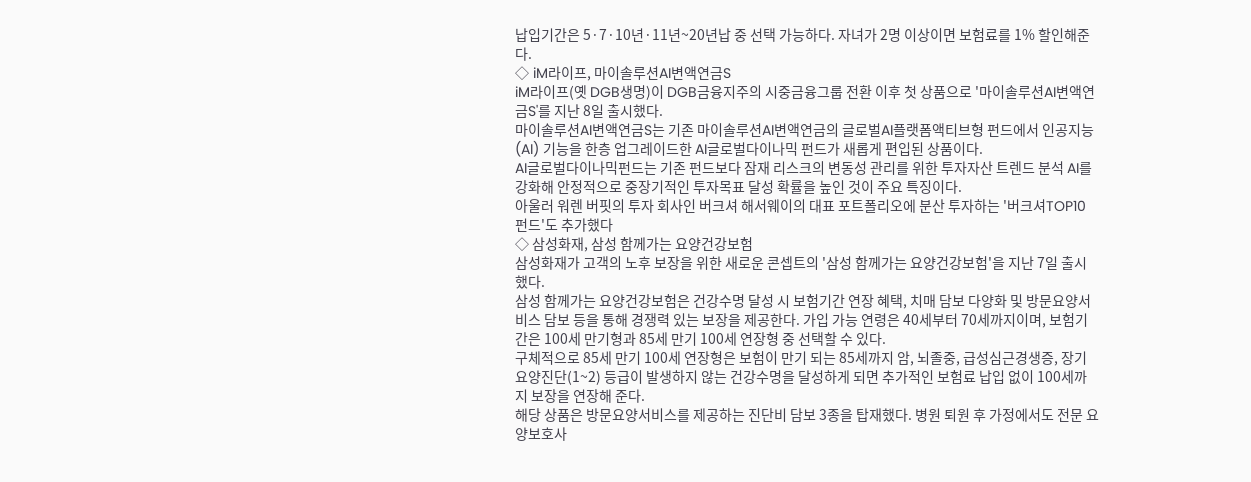납입기간은 5·7·10년·11년~20년납 중 선택 가능하다. 자녀가 2명 이상이면 보험료를 1% 할인해준다.
◇ iM라이프, 마이솔루션AI변액연금S
iM라이프(옛 DGB생명)이 DGB금융지주의 시중금융그룹 전환 이후 첫 상품으로 '마이솔루션AI변액연금S'를 지난 8일 출시했다.
마이솔루션AI변액연금S는 기존 마이솔루션AI변액연금의 글로벌AI플랫폼액티브형 펀드에서 인공지능(AI) 기능을 한층 업그레이드한 AI글로벌다이나믹 펀드가 새롭게 편입된 상품이다.
AI글로벌다이나믹펀드는 기존 펀드보다 잠재 리스크의 변동성 관리를 위한 투자자산 트렌드 분석 AI를 강화해 안정적으로 중장기적인 투자목표 달성 확률을 높인 것이 주요 특징이다.
아울러 워렌 버핏의 투자 회사인 버크셔 해서웨이의 대표 포트폴리오에 분산 투자하는 '버크셔TOP10 펀드'도 추가했다
◇ 삼성화재, 삼성 함께가는 요양건강보험
삼성화재가 고객의 노후 보장을 위한 새로운 콘셉트의 '삼성 함께가는 요양건강보험'을 지난 7일 출시했다.
삼성 함께가는 요양건강보험은 건강수명 달성 시 보험기간 연장 혜택, 치매 담보 다양화 및 방문요양서비스 담보 등을 통해 경쟁력 있는 보장을 제공한다. 가입 가능 연령은 40세부터 70세까지이며, 보험기간은 100세 만기형과 85세 만기 100세 연장형 중 선택할 수 있다.
구체적으로 85세 만기 100세 연장형은 보험이 만기 되는 85세까지 암, 뇌졸중, 급성심근경생증, 장기요양진단(1~2) 등급이 발생하지 않는 건강수명을 달성하게 되면 추가적인 보험료 납입 없이 100세까지 보장을 연장해 준다.
해당 상품은 방문요양서비스를 제공하는 진단비 담보 3종을 탑재했다. 병원 퇴원 후 가정에서도 전문 요양보호사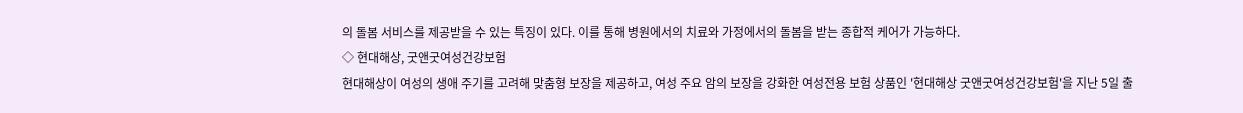의 돌봄 서비스를 제공받을 수 있는 특징이 있다. 이를 통해 병원에서의 치료와 가정에서의 돌봄을 받는 종합적 케어가 가능하다.
◇ 현대해상, 굿앤굿여성건강보험
현대해상이 여성의 생애 주기를 고려해 맞춤형 보장을 제공하고, 여성 주요 암의 보장을 강화한 여성전용 보험 상품인 '현대해상 굿앤굿여성건강보험'을 지난 5일 출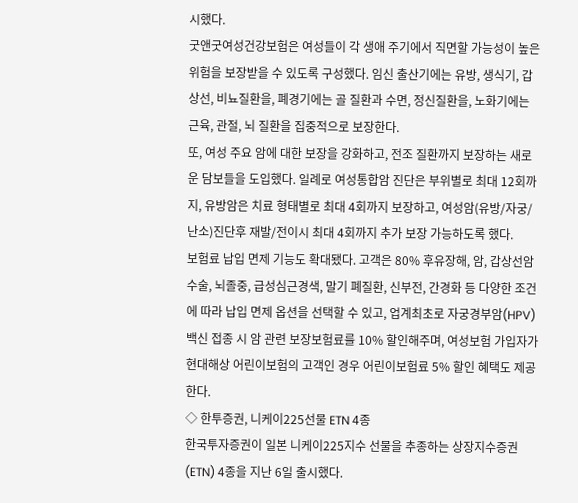시했다.
굿앤굿여성건강보험은 여성들이 각 생애 주기에서 직면할 가능성이 높은 위험을 보장받을 수 있도록 구성했다. 임신 출산기에는 유방, 생식기, 갑상선, 비뇨질환을, 폐경기에는 골 질환과 수면, 정신질환을, 노화기에는 근육, 관절, 뇌 질환을 집중적으로 보장한다.
또, 여성 주요 암에 대한 보장을 강화하고, 전조 질환까지 보장하는 새로운 담보들을 도입했다. 일례로 여성통합암 진단은 부위별로 최대 12회까지, 유방암은 치료 형태별로 최대 4회까지 보장하고, 여성암(유방/자궁/난소)진단후 재발/전이시 최대 4회까지 추가 보장 가능하도록 했다.
보험료 납입 면제 기능도 확대됐다. 고객은 80% 후유장해, 암, 갑상선암 수술, 뇌졸중, 급성심근경색, 말기 폐질환, 신부전, 간경화 등 다양한 조건에 따라 납입 면제 옵션을 선택할 수 있고, 업계최초로 자궁경부암(HPV) 백신 접종 시 암 관련 보장보험료를 10% 할인해주며, 여성보험 가입자가 현대해상 어린이보험의 고객인 경우 어린이보험료 5% 할인 혜택도 제공한다.
◇ 한투증권, 니케이225선물 ETN 4종
한국투자증권이 일본 니케이225지수 선물을 추종하는 상장지수증권(ETN) 4종을 지난 6일 출시했다.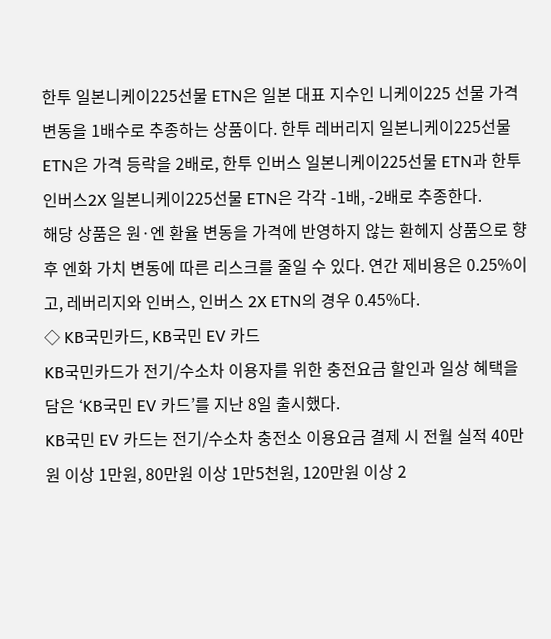한투 일본니케이225선물 ETN은 일본 대표 지수인 니케이225 선물 가격 변동을 1배수로 추종하는 상품이다. 한투 레버리지 일본니케이225선물 ETN은 가격 등락을 2배로, 한투 인버스 일본니케이225선물 ETN과 한투 인버스2X 일본니케이225선물 ETN은 각각 -1배, -2배로 추종한다.
해당 상품은 원·엔 환율 변동을 가격에 반영하지 않는 환헤지 상품으로 향후 엔화 가치 변동에 따른 리스크를 줄일 수 있다. 연간 제비용은 0.25%이고, 레버리지와 인버스, 인버스 2X ETN의 경우 0.45%다.
◇ KB국민카드, KB국민 EV 카드
KB국민카드가 전기/수소차 이용자를 위한 충전요금 할인과 일상 혜택을 담은 ‘KB국민 EV 카드’를 지난 8일 출시했다.
KB국민 EV 카드는 전기/수소차 충전소 이용요금 결제 시 전월 실적 40만원 이상 1만원, 80만원 이상 1만5천원, 120만원 이상 2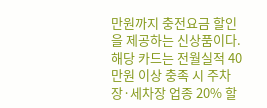만원까지 충전요금 할인을 제공하는 신상품이다.
해당 카드는 전월실적 40만원 이상 충족 시 주차장·세차장 업종 20% 할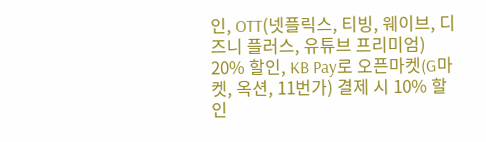인, OTT(넷플릭스, 티빙, 웨이브, 디즈니 플러스, 유튜브 프리미엄) 20% 할인, KB Pay로 오픈마켓(G마켓, 옥션, 11번가) 결제 시 10% 할인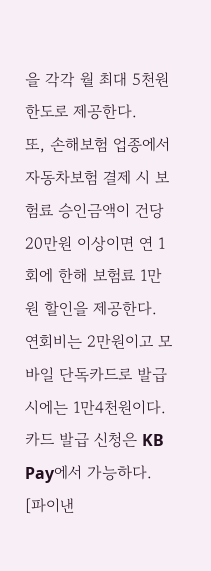을 각각 월 최대 5천원 한도로 제공한다.
또, 손해보험 업종에서 자동차보험 결제 시 보험료 승인금액이 건당 20만원 이상이면 연 1회에 한해 보험료 1만원 할인을 제공한다.
연회비는 2만원이고 모바일 단독카드로 발급 시에는 1만4천원이다. 카드 발급 신청은 KB Pay에서 가능하다. [파이낸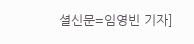셜신문=임영빈 기자]